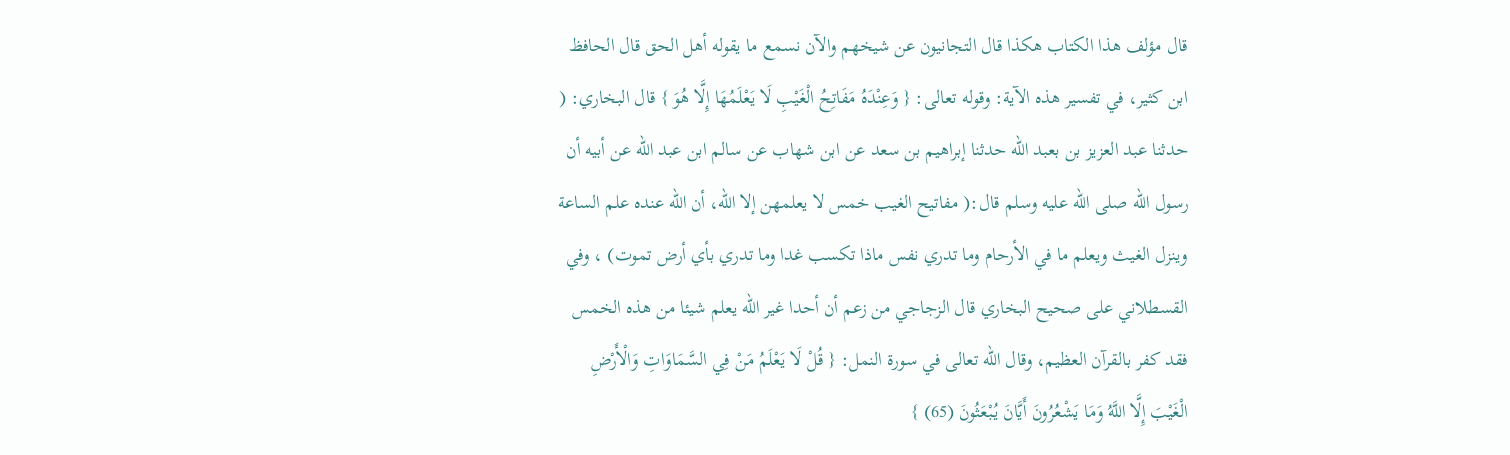قال مؤلف هذا الكتاب هكذا قال التجانيون عن شيخهم والآن نسمع ما يقوله أهل الحق قال الحافظ ابن كثير، في تفسير هذه الآية: وقوله تعالى: { وَعِنْدَهُ مَفَاتِحُ الْغَيْبِ لَا يَعْلَمُهَا إِلَّا هُوَ } قال البخاري: ( حدثنا عبد العزيز بن بعبد الله حدثنا إبراهيم بن سعد عن ابن شهاب عن سالم ابن عبد الله عن أبيه أن رسول الله صلى الله عليه وسلم قال:( مفاتيح الغيب خمس لا يعلمهن إلا الله، أن الله عنده علم الساعة وينزل الغيث ويعلم ما في الأرحام وما تدري نفس ماذا تكسب غدا وما تدري بأي أرض تموت) ، وفي القسطلاني على صحيح البخاري قال الزجاجي من زعم أن أحدا غير الله يعلم شيئا من هذه الخمس فقد كفر بالقرآن العظيم، وقال الله تعالى في سورة النمل: { قُلْ لَا يَعْلَمُ مَنْ فِي السَّمَاوَاتِ وَالْأَرْضِ الْغَيْبَ إِلَّا اللَّهُ وَمَا يَشْعُرُونَ أَيَّانَ يُبْعَثُونَ (65) }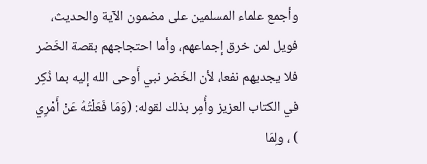وأجمع علماء المسلمين على مضمون الآية والحديث، فويل لمن خرق إجماعهم، وأما احتجاجهم بقصة الخَضر فلا يجديهم نفعا، لأن الخَضر نبي أَوحى الله إليه بما ذُكِر في الكتاب العزيز وأُمِر بذلك لقوله: (وَمَا فَعَلْتُهُ عَنْ أَمْرِي ) ، ولِمَا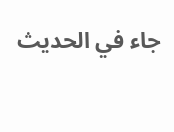جاء في الحديث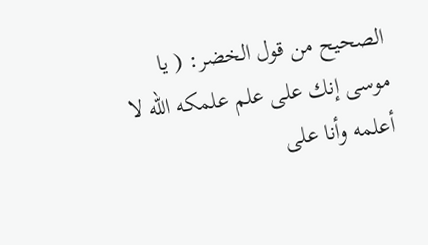الصحيح من قول الخضر: ( يا موسى إنك على علم علمكه الله لا أعلمه وأنا على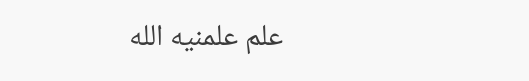علم علمنيه الله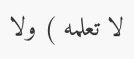لا تعلمه ) ولا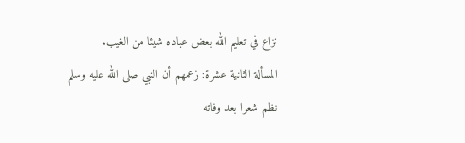نزاع في تعليم الله بعض عباده شيئا من الغيب.
المسألة الثانية عشرة: زعمهم أن النبي صلى الله عليه وسلم نظم شعرا بعد وفاته